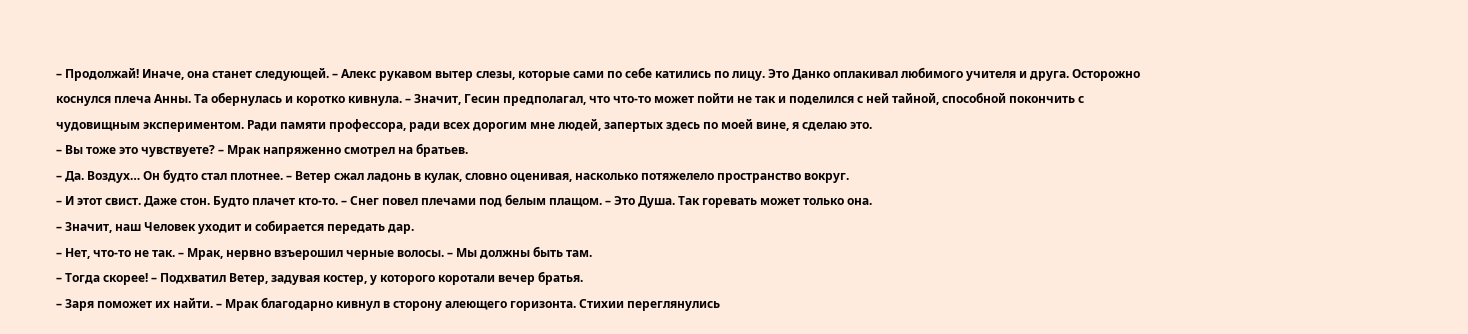– Продолжай! Иначе, она станет следующей. – Алекс рукавом вытер слезы, которые сами по себе катились по лицу. Это Данко оплакивал любимого учителя и друга. Осторожно коснулся плеча Анны. Та обернулась и коротко кивнула. – Значит, Гесин предполагал, что что-то может пойти не так и поделился с ней тайной, способной покончить с чудовищным экспериментом. Ради памяти профессора, ради всех дорогим мне людей, запертых здесь по моей вине, я сделаю это.
– Вы тоже это чувствуете? – Мрак напряженно смотрел на братьев.
– Да. Воздух… Он будто стал плотнее. – Ветер сжал ладонь в кулак, словно оценивая, насколько потяжелело пространство вокруг.
– И этот свист. Даже стон. Будто плачет кто-то. – Снег повел плечами под белым плащом. – Это Душа. Так горевать может только она.
– Значит, наш Человек уходит и собирается передать дар.
– Нет, что-то не так. – Мрак, нервно взъерошил черные волосы. – Мы должны быть там.
– Тогда скорее! – Подхватил Ветер, задувая костер, у которого коротали вечер братья.
– Заря поможет их найти. – Мрак благодарно кивнул в сторону алеющего горизонта. Стихии переглянулись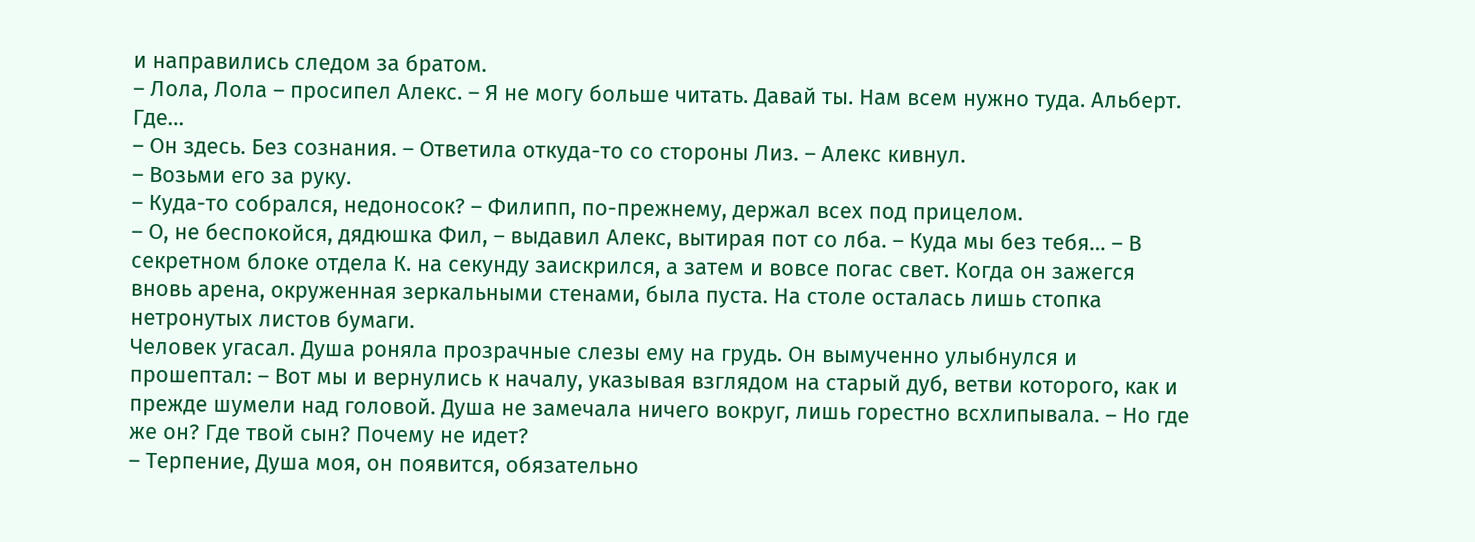и направились следом за братом.
– Лола, Лола – просипел Алекс. – Я не могу больше читать. Давай ты. Нам всем нужно туда. Альберт. Где…
– Он здесь. Без сознания. – Ответила откуда-то со стороны Лиз. – Алекс кивнул.
– Возьми его за руку.
– Куда-то собрался, недоносок? – Филипп, по-прежнему, держал всех под прицелом.
– О, не беспокойся, дядюшка Фил, – выдавил Алекс, вытирая пот со лба. – Куда мы без тебя… – В секретном блоке отдела К. на секунду заискрился, а затем и вовсе погас свет. Когда он зажегся вновь арена, окруженная зеркальными стенами, была пуста. На столе осталась лишь стопка нетронутых листов бумаги.
Человек угасал. Душа роняла прозрачные слезы ему на грудь. Он вымученно улыбнулся и прошептал: – Вот мы и вернулись к началу, указывая взглядом на старый дуб, ветви которого, как и прежде шумели над головой. Душа не замечала ничего вокруг, лишь горестно всхлипывала. – Но где же он? Где твой сын? Почему не идет?
– Терпение, Душа моя, он появится, обязательно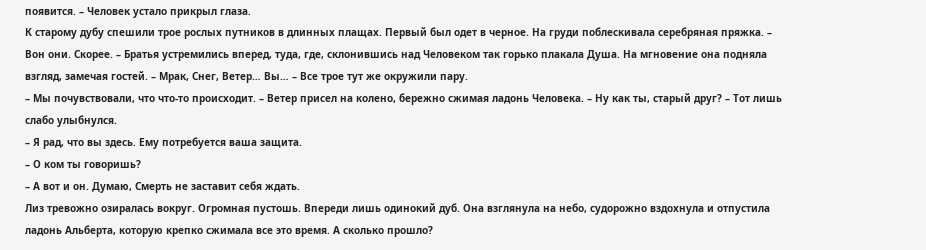появится. – Человек устало прикрыл глаза.
К старому дубу спешили трое рослых путников в длинных плащах. Первый был одет в черное. На груди поблескивала серебряная пряжка. – Вон они. Скорее. – Братья устремились вперед, туда, где, склонившись над Человеком так горько плакала Душа. На мгновение она подняла взгляд, замечая гостей. – Мрак, Снег, Ветер… Вы… – Все трое тут же окружили пару.
– Мы почувствовали, что что-то происходит. – Ветер присел на колено, бережно сжимая ладонь Человека. – Ну как ты, старый друг? – Тот лишь слабо улыбнулся.
– Я рад, что вы здесь. Ему потребуется ваша защита.
– О ком ты говоришь?
– А вот и он. Думаю, Смерть не заставит себя ждать.
Лиз тревожно озиралась вокруг. Огромная пустошь. Впереди лишь одинокий дуб. Она взглянула на небо, судорожно вздохнула и отпустила ладонь Альберта, которую крепко сжимала все это время. А сколько прошло?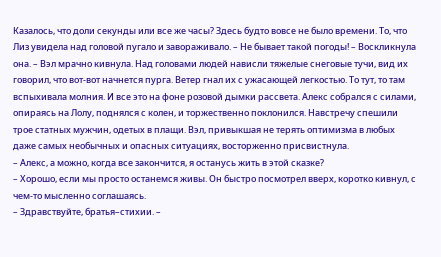Казалось, что доли секунды или все же часы? Здесь будто вовсе не было времени. То, что Лиз увидела над головой пугало и завораживало. – Не бывает такой погоды! – Воскликнула она. – Вэл мрачно кивнула. Над головами людей нависли тяжелые снеговые тучи, вид их говорил, что вот-вот начнется пурга. Ветер гнал их с ужасающей легкостью. То тут, то там вспыхивала молния. И все это на фоне розовой дымки рассвета. Алекс собрался с силами, опираясь на Лолу, поднялся с колен, и торжественно поклонился. Навстречу спешили трое статных мужчин, одетых в плащи. Вэл, привыкшая не терять оптимизма в любых даже самых необычных и опасных ситуациях, восторженно присвистнула.
– Алекс, а можно, когда все закончится, я останусь жить в этой сказке?
– Хорошо, если мы просто останемся живы. Он быстро посмотрел вверх, коротко кивнул, с чем-то мысленно соглашаясь.
– Здравствуйте, братья–стихии. –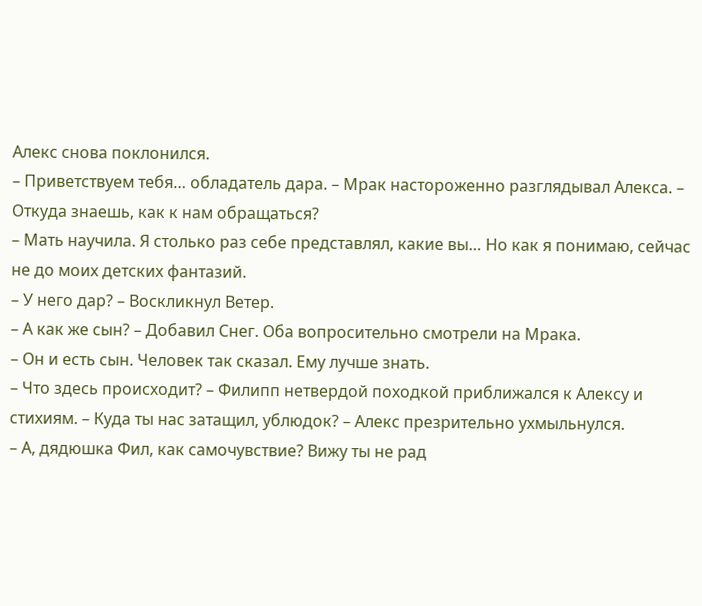Алекс снова поклонился.
– Приветствуем тебя… обладатель дара. – Мрак настороженно разглядывал Алекса. – Откуда знаешь, как к нам обращаться?
– Мать научила. Я столько раз себе представлял, какие вы… Но как я понимаю, сейчас не до моих детских фантазий.
– У него дар? – Воскликнул Ветер.
– А как же сын? – Добавил Снег. Оба вопросительно смотрели на Мрака.
– Он и есть сын. Человек так сказал. Ему лучше знать.
– Что здесь происходит? – Филипп нетвердой походкой приближался к Алексу и стихиям. – Куда ты нас затащил, ублюдок? – Алекс презрительно ухмыльнулся.
– А, дядюшка Фил, как самочувствие? Вижу ты не рад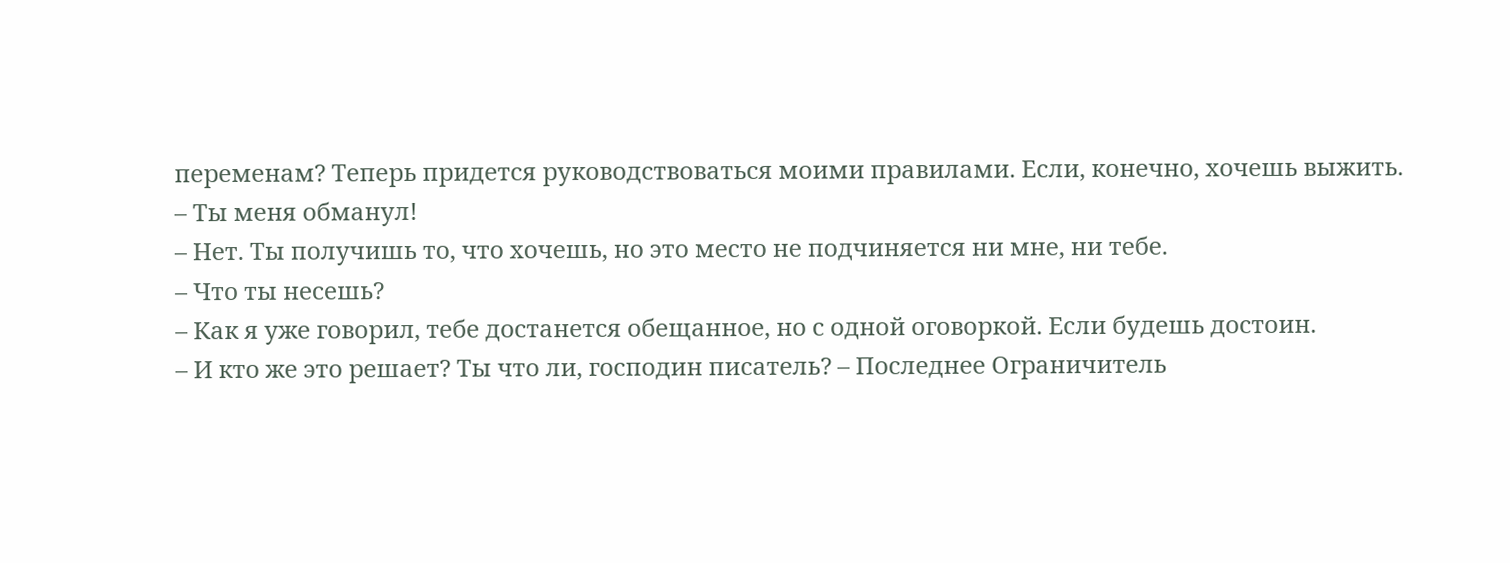переменам? Теперь придется руководствоваться моими правилами. Если, конечно, хочешь выжить.
– Ты меня обманул!
– Нет. Ты получишь то, что хочешь, но это место не подчиняется ни мне, ни тебе.
– Что ты несешь?
– Как я уже говорил, тебе достанется обещанное, но с одной оговоркой. Если будешь достоин.
– И кто же это решает? Ты что ли, господин писатель? – Последнее Ограничитель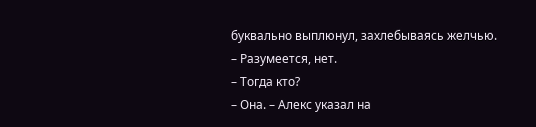буквально выплюнул, захлебываясь желчью.
– Разумеется, нет.
– Тогда кто?
– Она. – Алекс указал на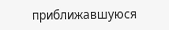приближавшуюся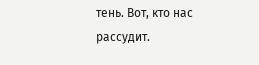тень. Вот, кто нас рассудит.